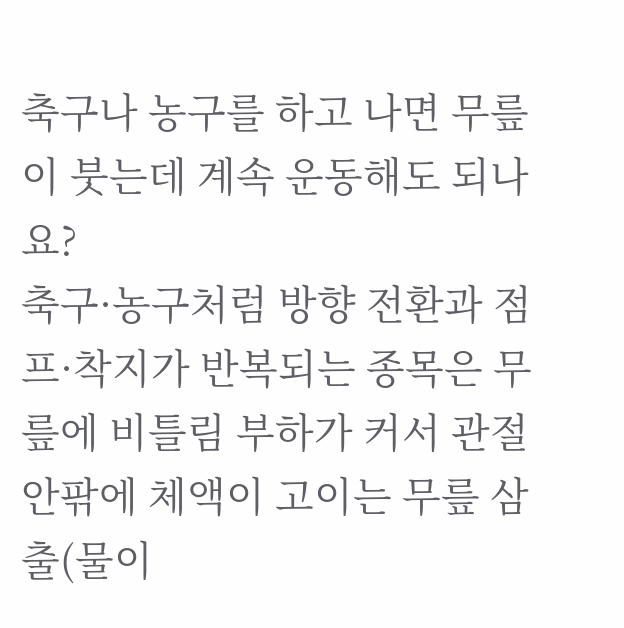축구나 농구를 하고 나면 무릎이 붓는데 계속 운동해도 되나요?
축구·농구처럼 방향 전환과 점프·착지가 반복되는 종목은 무릎에 비틀림 부하가 커서 관절 안팎에 체액이 고이는 무릎 삼출(물이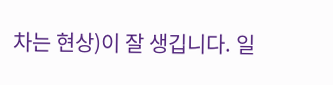차는 현상)이 잘 생깁니다. 일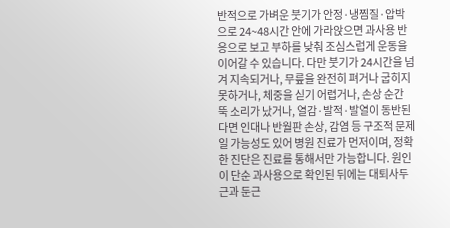반적으로 가벼운 붓기가 안정·냉찜질·압박으로 24~48시간 안에 가라앉으면 과사용 반응으로 보고 부하를 낮춰 조심스럽게 운동을 이어갈 수 있습니다. 다만 붓기가 24시간을 넘겨 지속되거나, 무릎을 완전히 펴거나 굽히지 못하거나, 체중을 싣기 어렵거나, 손상 순간 뚝 소리가 났거나, 열감·발적·발열이 동반된다면 인대나 반월판 손상, 감염 등 구조적 문제일 가능성도 있어 병원 진료가 먼저이며, 정확한 진단은 진료를 통해서만 가능합니다. 원인이 단순 과사용으로 확인된 뒤에는 대퇴사두근과 둔근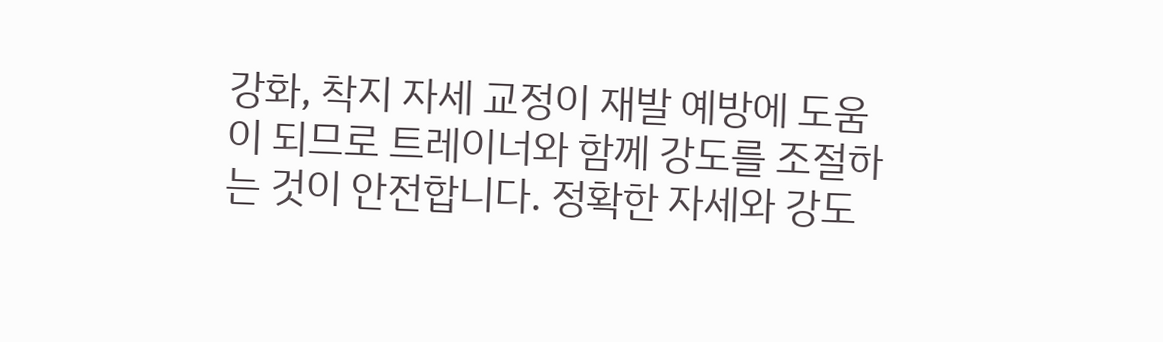강화, 착지 자세 교정이 재발 예방에 도움이 되므로 트레이너와 함께 강도를 조절하는 것이 안전합니다. 정확한 자세와 강도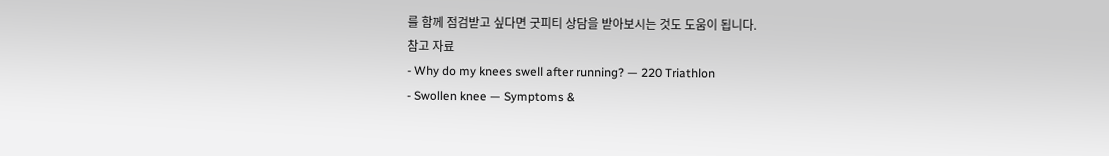를 함께 점검받고 싶다면 굿피티 상담을 받아보시는 것도 도움이 됩니다.
참고 자료
- Why do my knees swell after running? — 220 Triathlon
- Swollen knee — Symptoms &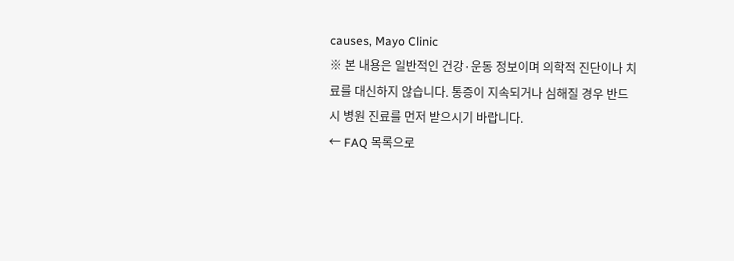causes, Mayo Clinic
※ 본 내용은 일반적인 건강·운동 정보이며 의학적 진단이나 치료를 대신하지 않습니다. 통증이 지속되거나 심해질 경우 반드시 병원 진료를 먼저 받으시기 바랍니다.
← FAQ 목록으로